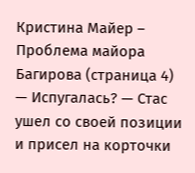Кристина Майер – Проблема майора Багирова (страница 4)
— Испугалась? — Стас ушел со своей позиции и присел на корточки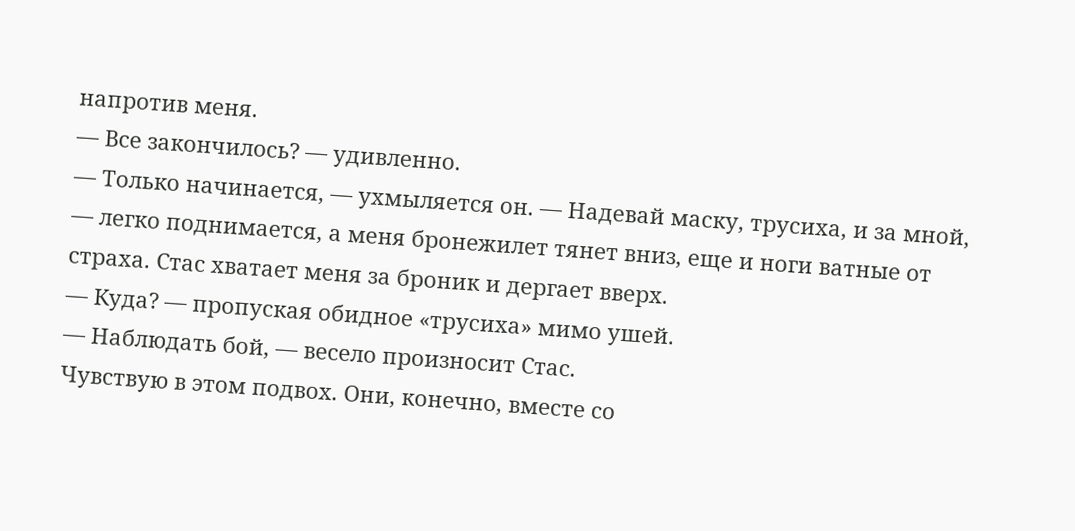напротив меня.
— Все закончилось? — удивленно.
— Только начинается, — ухмыляется он. — Надевай маску, трусиха, и за мной, — легко поднимается, а меня бронежилет тянет вниз, еще и ноги ватные от страха. Стас хватает меня за броник и дергает вверх.
— Куда? — пропуская обидное «трусиха» мимо ушей.
— Наблюдать бой, — весело произносит Стас.
Чувствую в этом подвох. Они, конечно, вместе со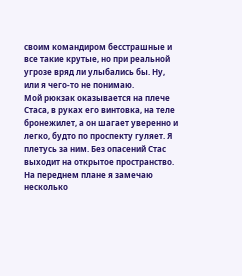своим командиром бесстрашные и все такие крутые, но при реальной угрозе вряд ли улыбались бы. Ну, или я чего-то не понимаю.
Мой рюкзак оказывается на плече Стаса, в руках его винтовка, на теле бронежилет, а он шагает уверенно и легко, будто по проспекту гуляет. Я плетусь за ним. Без опасений Стас выходит на открытое пространство. На переднем плане я замечаю несколько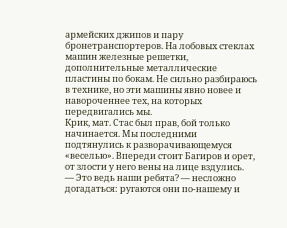армейских джипов и пару бронетранспортеров. На лобовых стеклах машин железные решетки, дополнительные металлические пластины по бокам. Не сильно разбираюсь в технике, но эти машины явно новее и навороченнее тех, на которых передвигались мы.
Крик, мат. Стас был прав, бой только начинается. Мы последними подтянулись к разворачивающемуся «веселью». Впереди стоит Багиров и орет, от злости у него вены на лице вздулись.
— Это ведь наши ребята? — несложно догадаться: ругаются они по-нашему и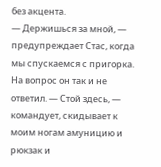без акцента.
— Держишься за мной, — предупреждает Стас, когда мы спускаемся с пригорка. На вопрос он так и не ответил. — Стой здесь, — командует, скидывает к моим ногам амуницию и рюкзак и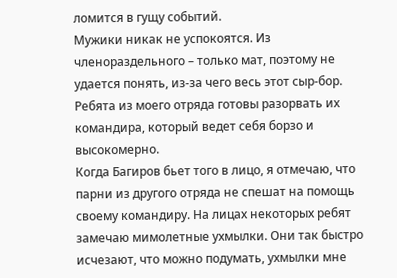ломится в гущу событий.
Мужики никак не успокоятся. Из членораздельного – только мат, поэтому не удается понять, из-за чего весь этот сыр-бор. Ребята из моего отряда готовы разорвать их командира, который ведет себя борзо и высокомерно.
Когда Багиров бьет того в лицо, я отмечаю, что парни из другого отряда не спешат на помощь своему командиру. На лицах некоторых ребят замечаю мимолетные ухмылки. Они так быстро исчезают, что можно подумать, ухмылки мне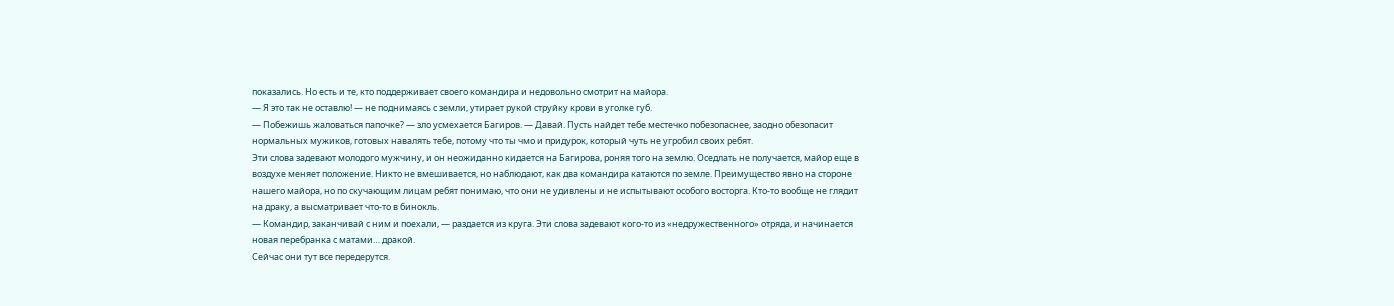показались. Но есть и те, кто поддерживает своего командира и недовольно смотрит на майора.
— Я это так не оставлю! — не поднимаясь с земли, утирает рукой струйку крови в уголке губ.
— Побежишь жаловаться папочке? — зло усмехается Багиров. — Давай. Пусть найдет тебе местечко побезопаснее, заодно обезопасит нормальных мужиков, готовых навалять тебе, потому что ты чмо и придурок, который чуть не угробил своих ребят.
Эти слова задевают молодого мужчину, и он неожиданно кидается на Багирова, роняя того на землю. Оседлать не получается, майор еще в воздухе меняет положение. Никто не вмешивается, но наблюдают, как два командира катаются по земле. Преимущество явно на стороне нашего майора, но по скучающим лицам ребят понимаю, что они не удивлены и не испытывают особого восторга. Кто-то вообще не глядит на драку, а высматривает что-то в бинокль.
— Командир, заканчивай с ним и поехали, — раздается из круга. Эти слова задевают кого-то из «недружественного» отряда, и начинается новая перебранка с матами… дракой.
Сейчас они тут все передерутся.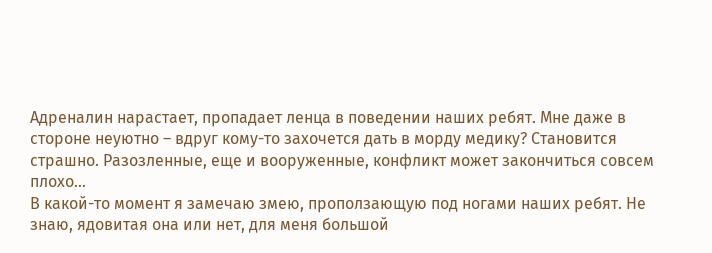Адреналин нарастает, пропадает ленца в поведении наших ребят. Мне даже в стороне неуютно – вдруг кому-то захочется дать в морду медику? Становится страшно. Разозленные, еще и вооруженные, конфликт может закончиться совсем плохо…
В какой-то момент я замечаю змею, проползающую под ногами наших ребят. Не знаю, ядовитая она или нет, для меня большой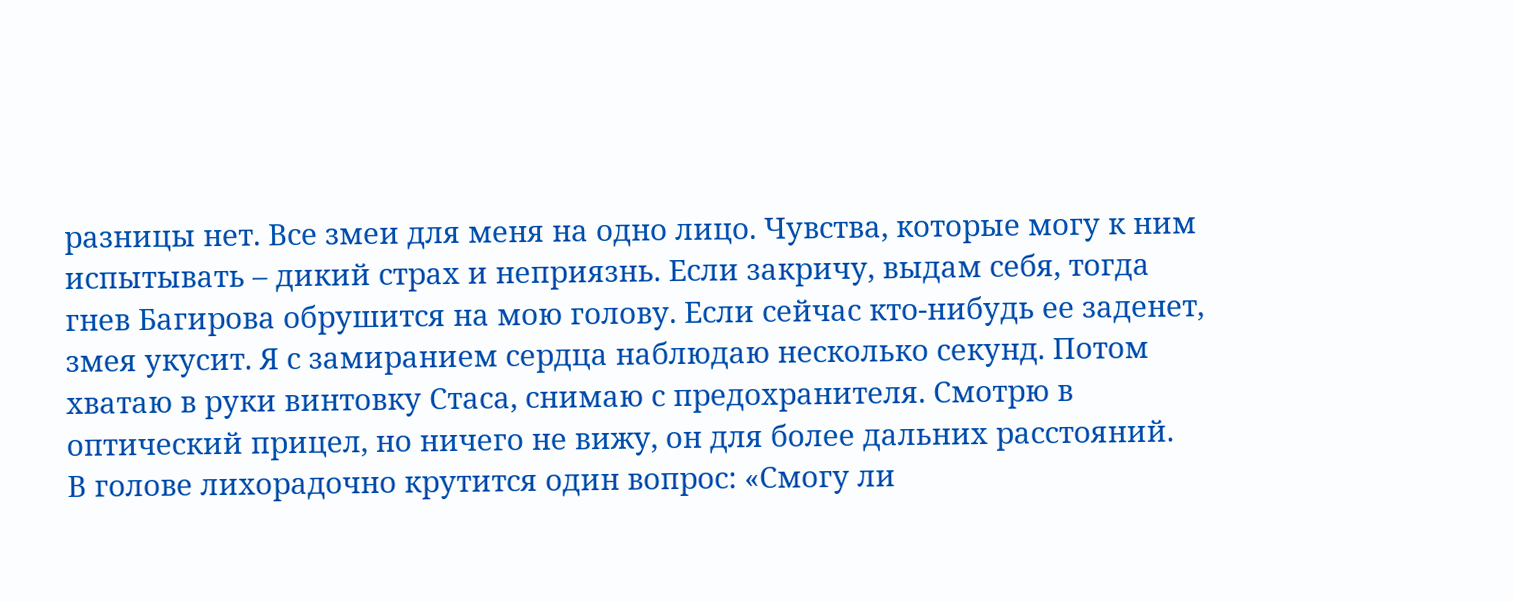разницы нет. Все змеи для меня на одно лицо. Чувства, которые могу к ним испытывать – дикий страх и неприязнь. Если закричу, выдам себя, тогда гнев Багирова обрушится на мою голову. Если сейчас кто-нибудь ее заденет, змея укусит. Я с замиранием сердца наблюдаю несколько секунд. Потом хватаю в руки винтовку Стаса, снимаю с предохранителя. Смотрю в оптический прицел, но ничего не вижу, он для более дальних расстояний.
В голове лихорадочно крутится один вопрос: «Смогу ли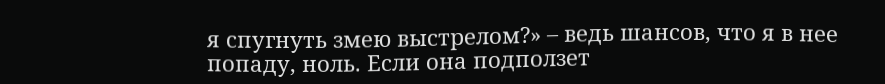я спугнуть змею выстрелом?» – ведь шансов, что я в нее попаду, ноль. Если она подползет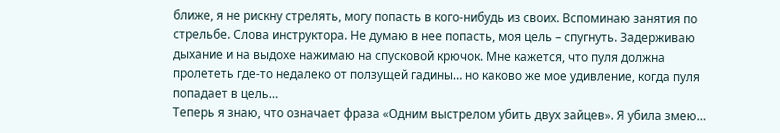ближе, я не рискну стрелять, могу попасть в кого-нибудь из своих. Вспоминаю занятия по стрельбе. Слова инструктора. Не думаю в нее попасть, моя цель – спугнуть. Задерживаю дыхание и на выдохе нажимаю на спусковой крючок. Мне кажется, что пуля должна пролететь где-то недалеко от ползущей гадины… но каково же мое удивление, когда пуля попадает в цель…
Теперь я знаю, что означает фраза «Одним выстрелом убить двух зайцев». Я убила змею…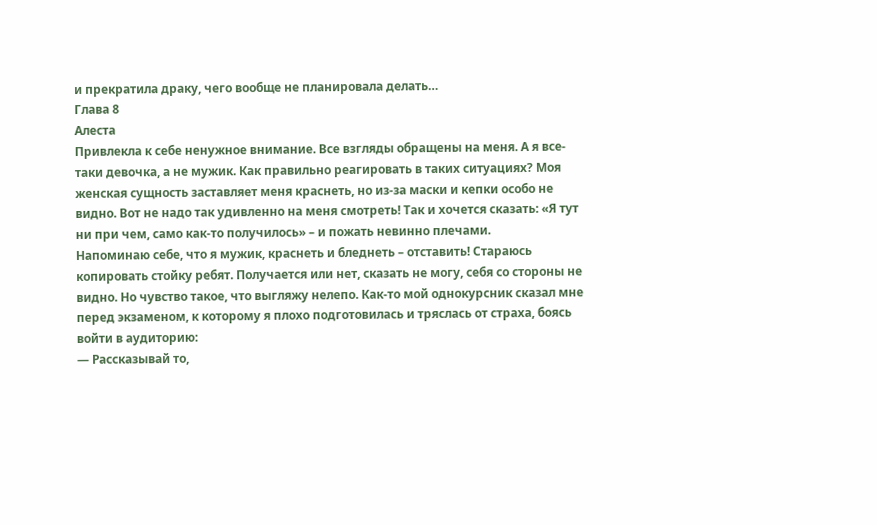и прекратила драку, чего вообще не планировала делать…
Глава 8
Алеста
Привлекла к себе ненужное внимание. Все взгляды обращены на меня. А я все-таки девочка, а не мужик. Как правильно реагировать в таких ситуациях? Моя женская сущность заставляет меня краснеть, но из-за маски и кепки особо не видно. Вот не надо так удивленно на меня смотреть! Так и хочется сказать: «Я тут ни при чем, само как-то получилось» – и пожать невинно плечами.
Напоминаю себе, что я мужик, краснеть и бледнеть – отставить! Стараюсь копировать стойку ребят. Получается или нет, сказать не могу, себя со стороны не видно. Но чувство такое, что выгляжу нелепо. Как-то мой однокурсник сказал мне перед экзаменом, к которому я плохо подготовилась и тряслась от страха, боясь войти в аудиторию:
— Рассказывай то,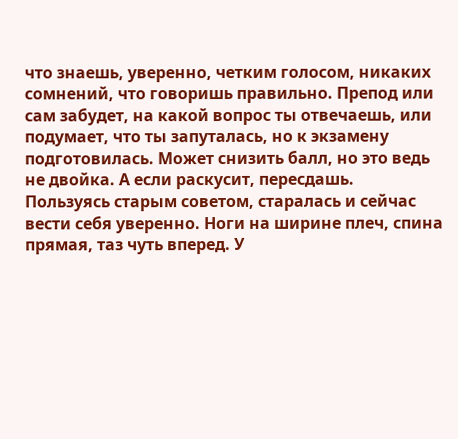что знаешь, уверенно, четким голосом, никаких сомнений, что говоришь правильно. Препод или сам забудет, на какой вопрос ты отвечаешь, или подумает, что ты запуталась, но к экзамену подготовилась. Может снизить балл, но это ведь не двойка. А если раскусит, пересдашь.
Пользуясь старым советом, старалась и сейчас вести себя уверенно. Ноги на ширине плеч, спина прямая, таз чуть вперед. У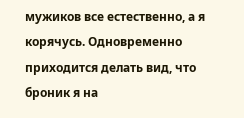мужиков все естественно, а я корячусь. Одновременно приходится делать вид, что броник я на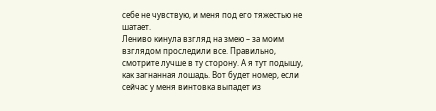себе не чувствую, и меня под его тяжестью не шатает.
Лениво кинула взгляд на змею – за моим взглядом проследили все. Правильно, смотрите лучше в ту сторону. А я тут подышу, как загнанная лошадь. Вот будет номер, если сейчас у меня винтовка выпадет из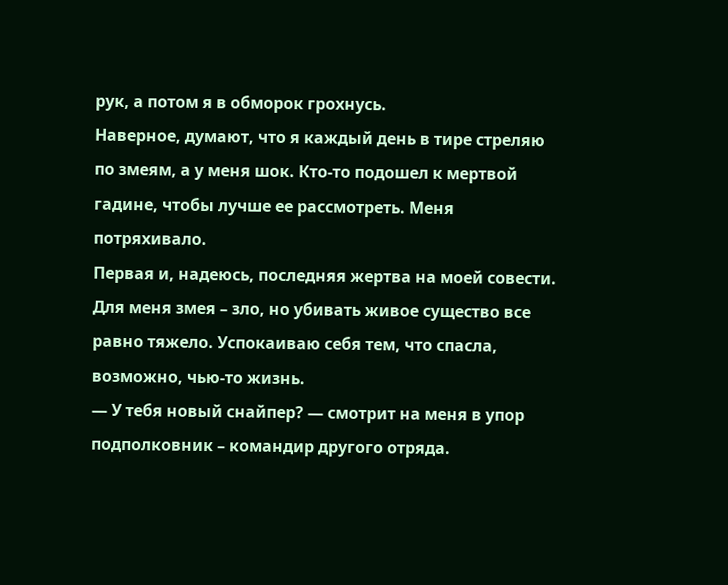рук, а потом я в обморок грохнусь.
Наверное, думают, что я каждый день в тире стреляю по змеям, а у меня шок. Кто-то подошел к мертвой гадине, чтобы лучше ее рассмотреть. Меня потряхивало.
Первая и, надеюсь, последняя жертва на моей совести. Для меня змея – зло, но убивать живое существо все равно тяжело. Успокаиваю себя тем, что спасла, возможно, чью-то жизнь.
— У тебя новый снайпер? — смотрит на меня в упор подполковник – командир другого отряда.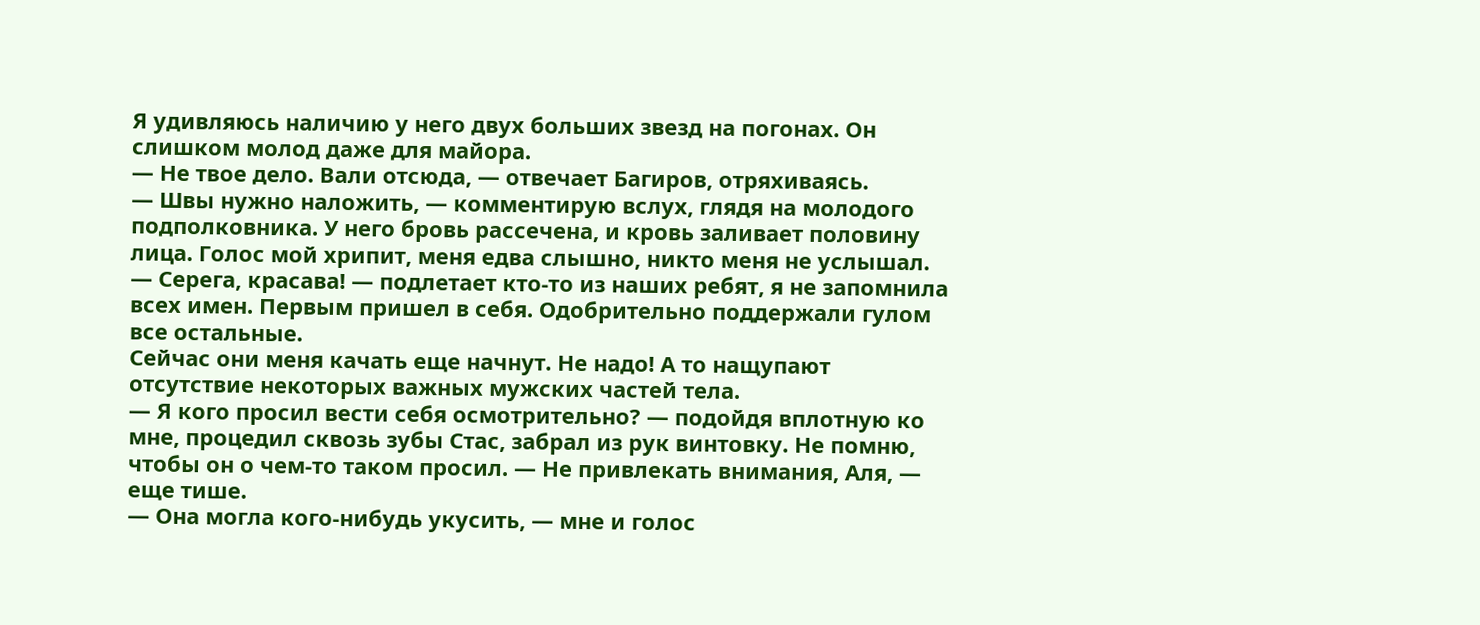Я удивляюсь наличию у него двух больших звезд на погонах. Он слишком молод даже для майора.
— Не твое дело. Вали отсюда, — отвечает Багиров, отряхиваясь.
— Швы нужно наложить, — комментирую вслух, глядя на молодого подполковника. У него бровь рассечена, и кровь заливает половину лица. Голос мой хрипит, меня едва слышно, никто меня не услышал.
— Серега, красава! — подлетает кто-то из наших ребят, я не запомнила всех имен. Первым пришел в себя. Одобрительно поддержали гулом все остальные.
Сейчас они меня качать еще начнут. Не надо! А то нащупают отсутствие некоторых важных мужских частей тела.
— Я кого просил вести себя осмотрительно? — подойдя вплотную ко мне, процедил сквозь зубы Стас, забрал из рук винтовку. Не помню, чтобы он о чем-то таком просил. — Не привлекать внимания, Аля, — еще тише.
— Она могла кого-нибудь укусить, — мне и голос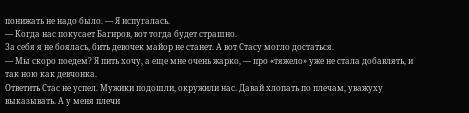понижать не надо было. — Я испугалась.
— Когда нас покусает Багиров, вот тогда будет страшно.
За себя я не боялась, бить девочек майор не станет. А вот Стасу могло достаться.
— Мы скоро поедем? Я пить хочу, а еще мне очень жарко, — про «тяжело» уже не стала добавлять, и так ною как девчонка.
Ответить Стас не успел. Мужики подошли, окружили нас. Давай хлопать по плечам, уважуху выказывать. А у меня плечи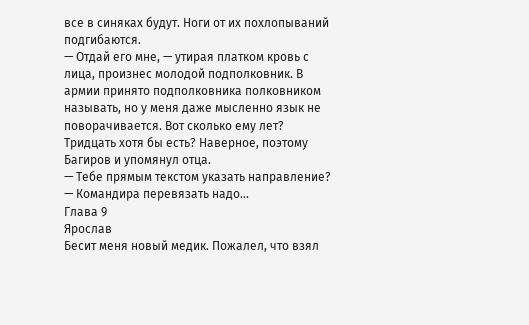все в синяках будут. Ноги от их похлопываний подгибаются.
— Отдай его мне, — утирая платком кровь с лица, произнес молодой подполковник. В армии принято подполковника полковником называть, но у меня даже мысленно язык не поворачивается. Вот сколько ему лет? Тридцать хотя бы есть? Наверное, поэтому Багиров и упомянул отца.
— Тебе прямым текстом указать направление?
— Командира перевязать надо...
Глава 9
Ярослав
Бесит меня новый медик. Пожалел, что взял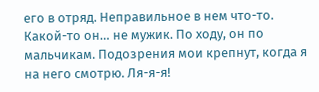его в отряд. Неправильное в нем что-то. Какой-то он… не мужик. По ходу, он по мальчикам. Подозрения мои крепнут, когда я на него смотрю. Ля-я-я!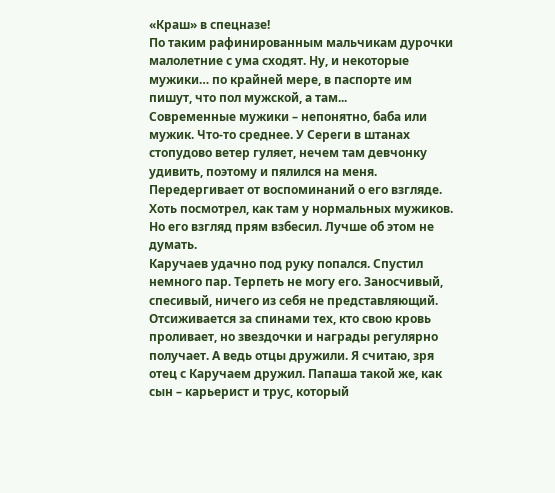«Краш» в спецназе!
По таким рафинированным мальчикам дурочки малолетние с ума сходят. Ну, и некоторые мужики… по крайней мере, в паспорте им пишут, что пол мужской, а там...
Современные мужики – непонятно, баба или мужик. Что-то среднее. У Сереги в штанах стопудово ветер гуляет, нечем там девчонку удивить, поэтому и пялился на меня. Передергивает от воспоминаний о его взгляде. Хоть посмотрел, как там у нормальных мужиков. Но его взгляд прям взбесил. Лучше об этом не думать.
Каручаев удачно под руку попался. Спустил немного пар. Терпеть не могу его. Заносчивый, спесивый, ничего из себя не представляющий. Отсиживается за спинами тех, кто свою кровь проливает, но звездочки и награды регулярно получает. А ведь отцы дружили. Я считаю, зря отец с Каручаем дружил. Папаша такой же, как сын – карьерист и трус, который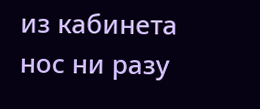из кабинета нос ни разу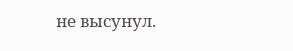не высунул.